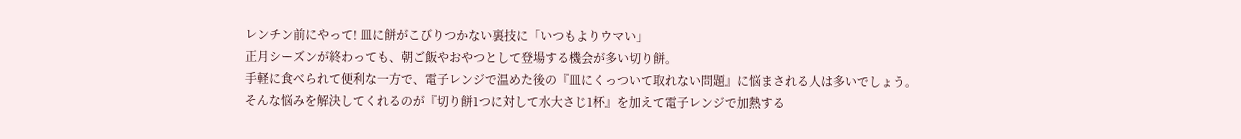レンチン前にやって! 皿に餅がこびりつかない裏技に「いつもよりウマい」
正月シーズンが終わっても、朝ご飯やおやつとして登場する機会が多い切り餅。
手軽に食べられて便利な一方で、電子レンジで温めた後の『皿にくっついて取れない問題』に悩まされる人は多いでしょう。
そんな悩みを解決してくれるのが『切り餅1つに対して水大さじ1杯』を加えて電子レンジで加熱する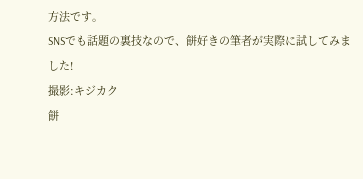方法です。
SNSでも話題の裏技なので、餅好きの筆者が実際に試してみました!
撮影:キジカク
餅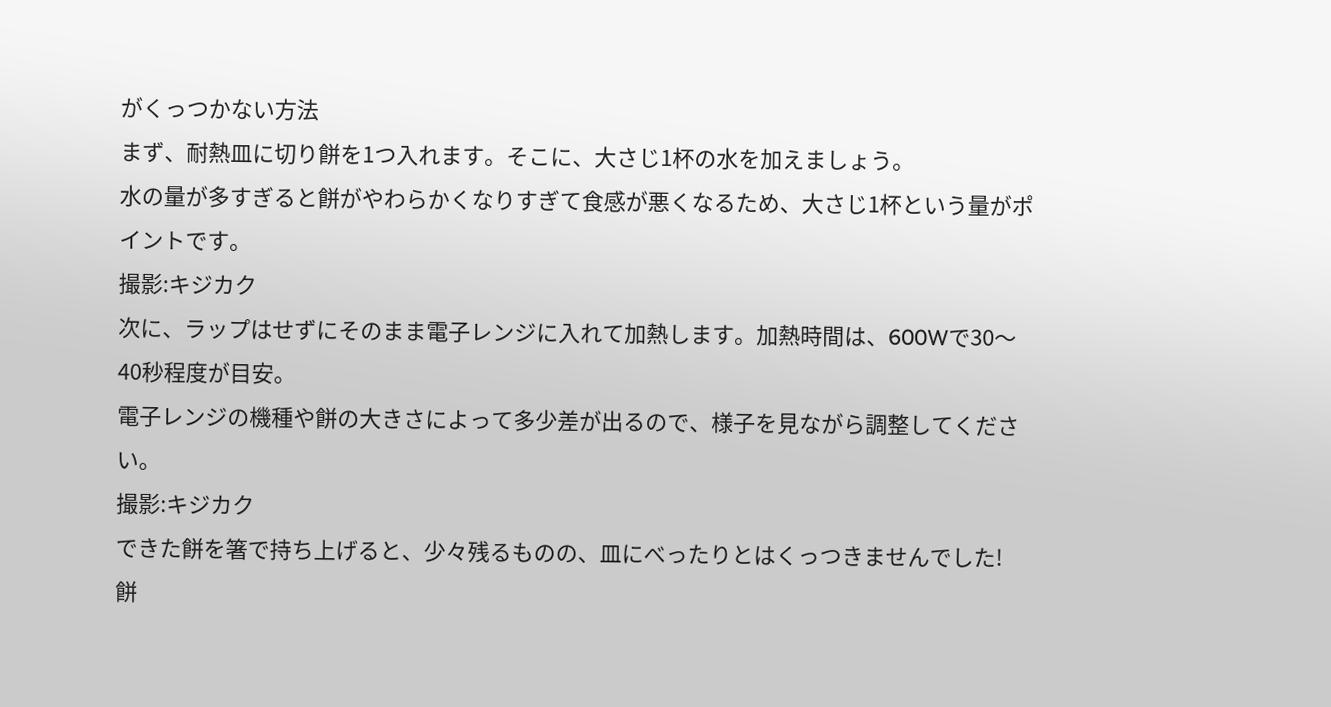がくっつかない方法
まず、耐熱皿に切り餅を1つ入れます。そこに、大さじ1杯の水を加えましょう。
水の量が多すぎると餅がやわらかくなりすぎて食感が悪くなるため、大さじ1杯という量がポイントです。
撮影:キジカク
次に、ラップはせずにそのまま電子レンジに入れて加熱します。加熱時間は、600Wで30〜40秒程度が目安。
電子レンジの機種や餅の大きさによって多少差が出るので、様子を見ながら調整してください。
撮影:キジカク
できた餅を箸で持ち上げると、少々残るものの、皿にべったりとはくっつきませんでした!
餅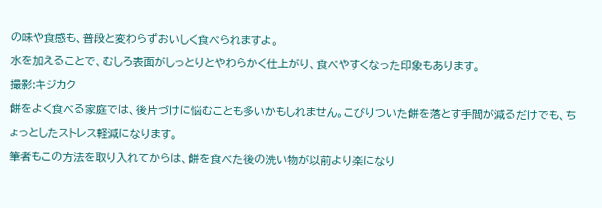の味や食感も、普段と変わらずおいしく食べられますよ。
水を加えることで、むしろ表面がしっとりとやわらかく仕上がり、食べやすくなった印象もあります。
撮影:キジカク
餅をよく食べる家庭では、後片づけに悩むことも多いかもしれません。こびりついた餅を落とす手間が減るだけでも、ちょっとしたストレス軽減になります。
筆者もこの方法を取り入れてからは、餅を食べた後の洗い物が以前より楽になり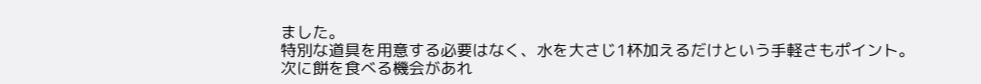ました。
特別な道具を用意する必要はなく、水を大さじ1杯加えるだけという手軽さもポイント。
次に餅を食べる機会があれ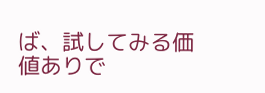ば、試してみる価値ありで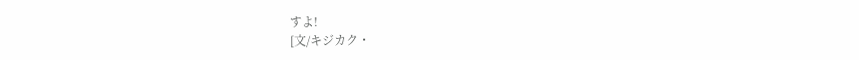すよ!
[文/キジカク・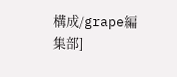構成/grape編集部]